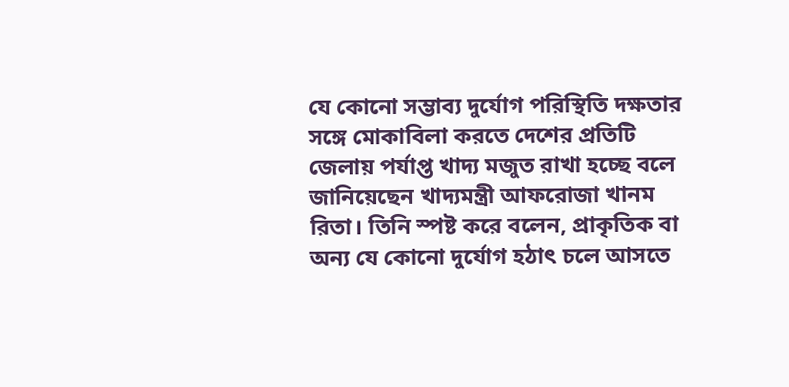যে কোনো সম্ভাব্য দুর্যোগ পরিস্থিতি দক্ষতার সঙ্গে মোকাবিলা করতে দেশের প্রতিটি জেলায় পর্যাপ্ত খাদ্য মজুত রাখা হচ্ছে বলে জানিয়েছেন খাদ্যমন্ত্রী আফরোজা খানম রিতা। তিনি স্পষ্ট করে বলেন, প্রাকৃতিক বা অন্য যে কোনো দুর্যোগ হঠাৎ চলে আসতে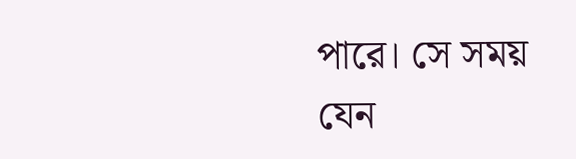পারে। সে সময় যেন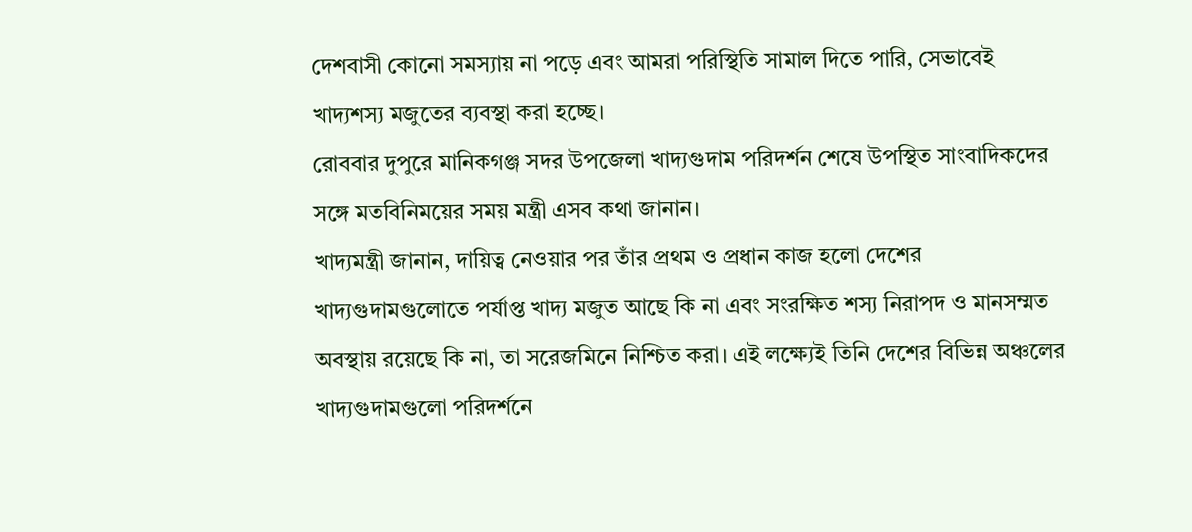দেশবাসী কোনো সমস্যায় না পড়ে এবং আমরা পরিস্থিতি সামাল দিতে পারি, সেভাবেই খাদ্যশস্য মজুতের ব্যবস্থা করা হচ্ছে।
রোববার দুপুরে মানিকগঞ্জ সদর উপজেলা খাদ্যগুদাম পরিদর্শন শেষে উপস্থিত সাংবাদিকদের সঙ্গে মতবিনিময়ের সময় মন্ত্রী এসব কথা জানান।
খাদ্যমন্ত্রী জানান, দায়িত্ব নেওয়ার পর তাঁর প্রথম ও প্রধান কাজ হলো দেশের খাদ্যগুদামগুলোতে পর্যাপ্ত খাদ্য মজুত আছে কি না এবং সংরক্ষিত শস্য নিরাপদ ও মানসম্মত অবস্থায় রয়েছে কি না, তা সরেজমিনে নিশ্চিত করা। এই লক্ষ্যেই তিনি দেশের বিভিন্ন অঞ্চলের খাদ্যগুদামগুলো পরিদর্শনে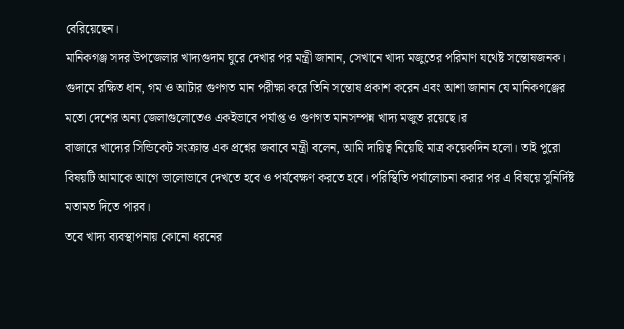বেরিয়েছেন।
মানিকগঞ্জ সদর উপজেলার খাদ্যগুদাম ঘুরে দেখার পর মন্ত্রী জানান, সেখানে খাদ্য মজুতের পরিমাণ যথেষ্ট সন্তোষজনক। গুদামে রক্ষিত ধান, গম ও আটার গুণগত মান পরীক্ষা করে তিনি সন্তোষ প্রকাশ করেন এবং আশা জানান যে মানিকগঞ্জের মতো দেশের অন্য জেলাগুলোতেও একইভাবে পর্যাপ্ত ও গুণগত মানসম্পন্ন খাদ্য মজুত রয়েছে।ৱ
বাজারে খাদ্যের সিন্ডিকেট সংক্রান্ত এক প্রশ্নের জবাবে মন্ত্রী বলেন, আমি দায়িত্ব নিয়েছি মাত্র কয়েকদিন হলো। তাই পুরো বিষয়টি আমাকে আগে ভালোভাবে দেখতে হবে ও পর্যবেক্ষণ করতে হবে। পরিস্থিতি পর্যালোচনা করার পর এ বিষয়ে সুনির্দিষ্ট মতামত দিতে পারব।
তবে খাদ্য ব্যবস্থাপনায় কোনো ধরনের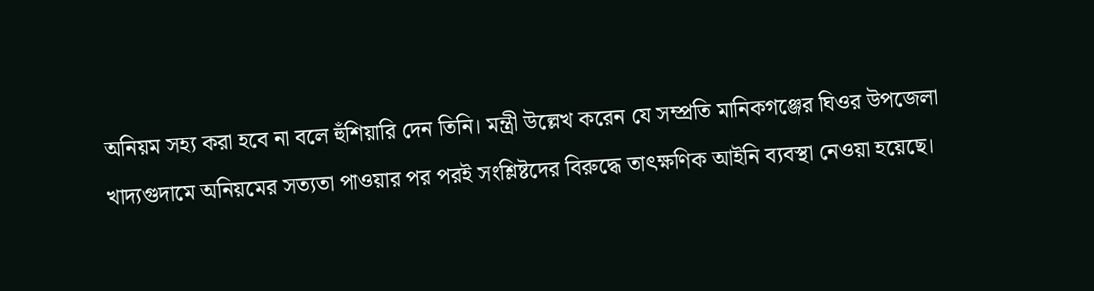অনিয়ম সহ্য করা হবে না বলে হুঁশিয়ারি দেন তিনি। মন্ত্রী উল্লেখ করেন যে সম্প্রতি মানিকগঞ্জের ঘিওর উপজেলা খাদ্যগুদামে অনিয়মের সত্যতা পাওয়ার পর পরই সংশ্লিষ্টদের বিরুদ্ধে তাৎক্ষণিক আইনি ব্যবস্থা নেওয়া হয়েছে।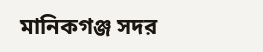মানিকগঞ্জ সদর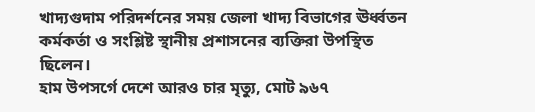খাদ্যগুদাম পরিদর্শনের সময় জেলা খাদ্য বিভাগের ঊর্ধ্বতন কর্মকর্তা ও সংশ্লিষ্ট স্থানীয় প্রশাসনের ব্যক্তিরা উপস্থিত ছিলেন।
হাম উপসর্গে দেশে আরও চার মৃত্যু, মোট ৯৬৭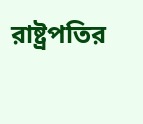রাষ্ট্রপতির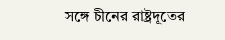সঙ্গে চীনের রাষ্ট্রদূতের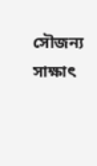সৌজন্য সাক্ষাৎ